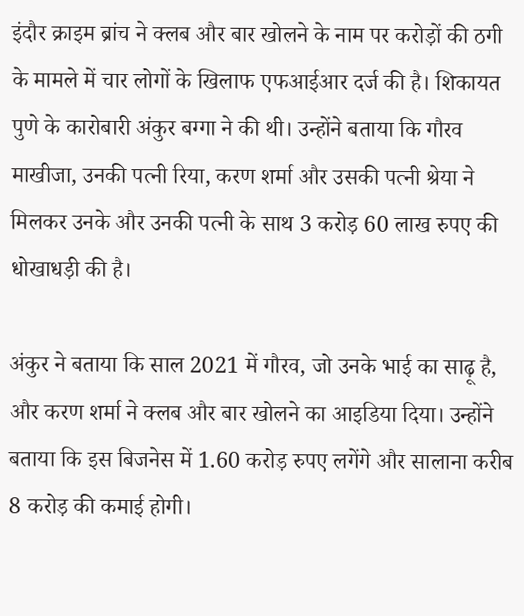इंदौर क्राइम ब्रांच ने क्लब और बार खोलने के नाम पर करोड़ों की ठगी के मामले में चार लोगों के खिलाफ एफआईआर दर्ज की है। शिकायत पुणे के कारोबारी अंकुर बग्गा ने की थी। उन्होंने बताया कि गौरव माखीजा, उनकी पत्नी रिया, करण शर्मा और उसकी पत्नी श्रेया ने मिलकर उनके और उनकी पत्नी के साथ 3 करोड़ 60 लाख रुपए की धोखाधड़ी की है।

अंकुर ने बताया कि साल 2021 में गौरव, जो उनके भाई का साढ़ू है, और करण शर्मा ने क्लब और बार खोलने का आइडिया दिया। उन्होंने बताया कि इस बिजनेस में 1.60 करोड़ रुपए लगेंगे और सालाना करीब 8 करोड़ की कमाई होगी।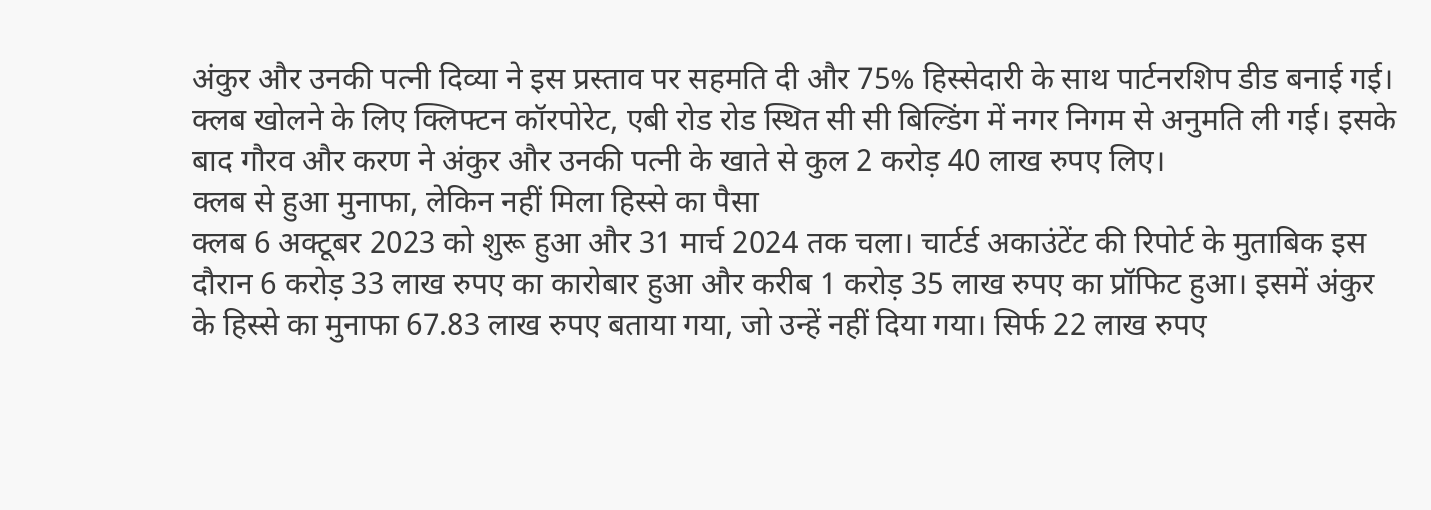अंकुर और उनकी पत्नी दिव्या ने इस प्रस्ताव पर सहमति दी और 75% हिस्सेदारी के साथ पार्टनरशिप डीड बनाई गई।
क्लब खोलने के लिए क्लिफ्टन कॉरपोरेट, एबी रोड रोड स्थित सी सी बिल्डिंग में नगर निगम से अनुमति ली गई। इसके बाद गौरव और करण ने अंकुर और उनकी पत्नी के खाते से कुल 2 करोड़ 40 लाख रुपए लिए।
क्लब से हुआ मुनाफा, लेकिन नहीं मिला हिस्से का पैसा
क्लब 6 अक्टूबर 2023 को शुरू हुआ और 31 मार्च 2024 तक चला। चार्टर्ड अकाउंटेंट की रिपोर्ट के मुताबिक इस दौरान 6 करोड़ 33 लाख रुपए का कारोबार हुआ और करीब 1 करोड़ 35 लाख रुपए का प्रॉफिट हुआ। इसमें अंकुर के हिस्से का मुनाफा 67.83 लाख रुपए बताया गया, जो उन्हें नहीं दिया गया। सिर्फ 22 लाख रुपए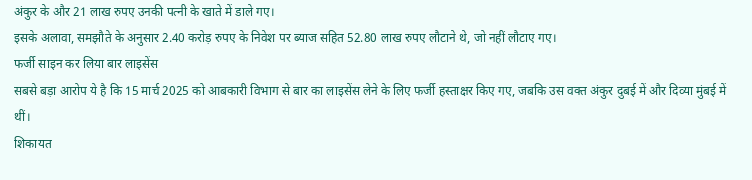अंकुर के और 21 लाख रुपए उनकी पत्नी के खाते में डाले गए।
इसके अलावा, समझौते के अनुसार 2.40 करोड़ रुपए के निवेश पर ब्याज सहित 52.80 लाख रुपए लौटाने थे, जो नहीं लौटाए गए।
फर्जी साइन कर लिया बार लाइसेंस
सबसे बड़ा आरोप ये है कि 15 मार्च 2025 को आबकारी विभाग से बार का लाइसेंस लेने के लिए फर्जी हस्ताक्षर किए गए, जबकि उस वक्त अंकुर दुबई में और दिव्या मुंबई में थीं।
शिकायत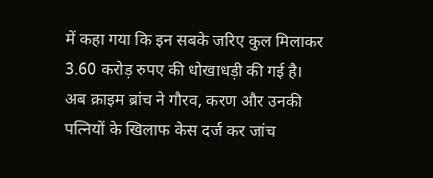में कहा गया कि इन सबके जरिए कुल मिलाकर 3.60 करोड़ रुपए की धोखाधड़ी की गई है। अब क्राइम ब्रांच ने गौरव, करण और उनकी पत्नियों के खिलाफ केस दर्ज कर जांच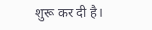शुरू कर दी है।